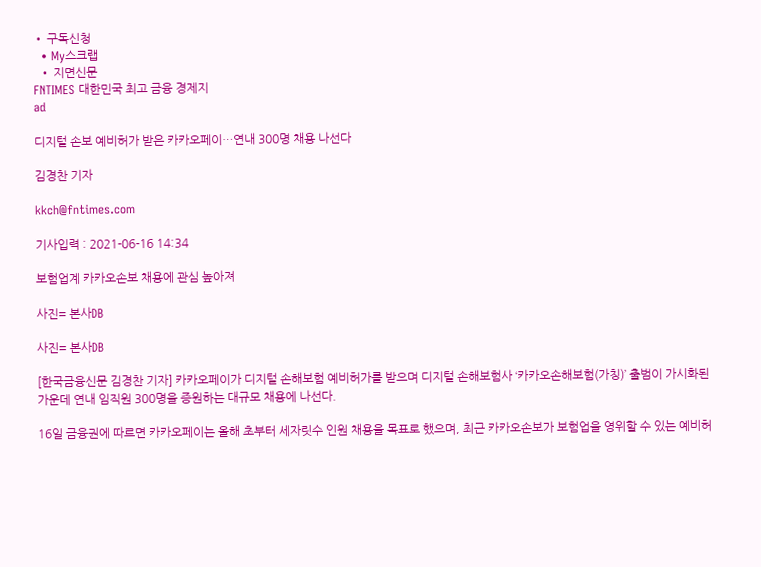• 구독신청
  • My스크랩
  • 지면신문
FNTIMES 대한민국 최고 금융 경제지
ad

디지털 손보 예비허가 받은 카카오페이…연내 300명 채용 나선다

김경찬 기자

kkch@fntimes.com

기사입력 : 2021-06-16 14:34

보험업계 카카오손보 채용에 관심 높아져

사진= 본사DB

사진= 본사DB

[한국금융신문 김경찬 기자] 카카오페이가 디지털 손해보험 예비허가를 받으며 디지털 손해보험사 ‘카카오손해보험(가칭)’ 출범이 가시화된 가운데 연내 임직원 300명을 증원하는 대규모 채용에 나선다.

16일 금융권에 따르면 카카오페이는 올해 초부터 세자릿수 인원 채용을 목표로 했으며, 최근 카카오손보가 보험업을 영위할 수 있는 예비허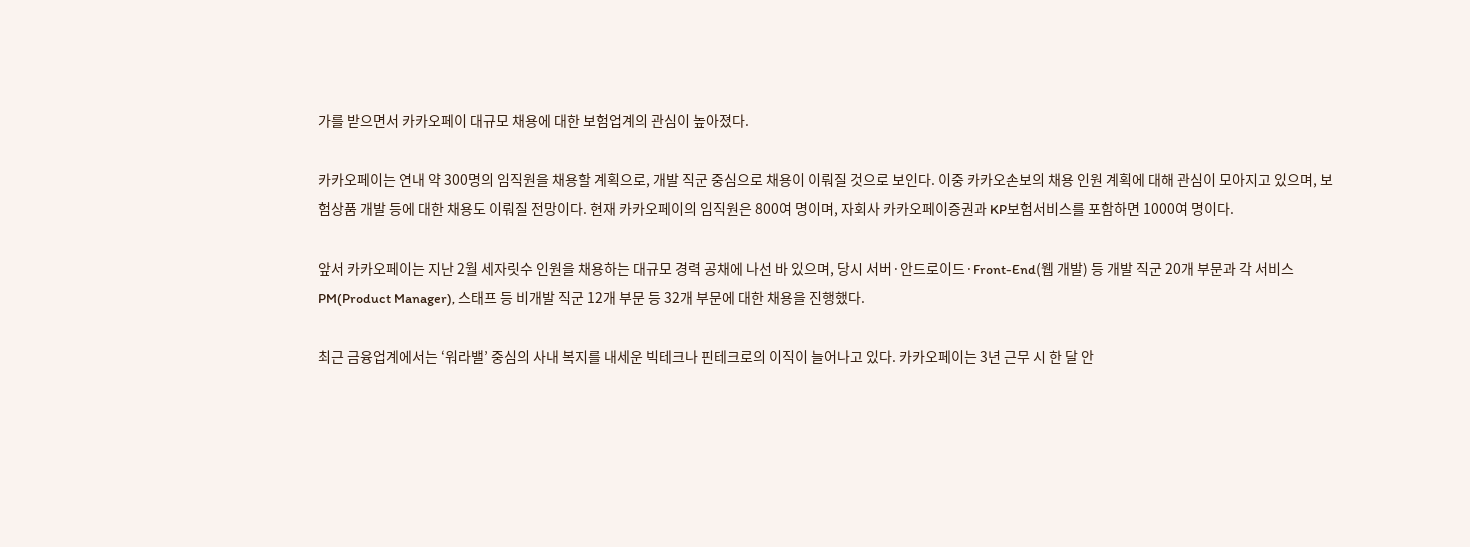가를 받으면서 카카오페이 대규모 채용에 대한 보험업계의 관심이 높아졌다.

카카오페이는 연내 약 300명의 임직원을 채용할 계획으로, 개발 직군 중심으로 채용이 이뤄질 것으로 보인다. 이중 카카오손보의 채용 인원 계획에 대해 관심이 모아지고 있으며, 보험상품 개발 등에 대한 채용도 이뤄질 전망이다. 현재 카카오페이의 임직원은 800여 명이며, 자회사 카카오페이증권과 KP보험서비스를 포함하면 1000여 명이다.

앞서 카카오페이는 지난 2월 세자릿수 인원을 채용하는 대규모 경력 공채에 나선 바 있으며, 당시 서버·안드로이드·Front-End(웹 개발) 등 개발 직군 20개 부문과 각 서비스 PM(Product Manager), 스태프 등 비개발 직군 12개 부문 등 32개 부문에 대한 채용을 진행했다.

최근 금융업계에서는 ‘워라밸’ 중심의 사내 복지를 내세운 빅테크나 핀테크로의 이직이 늘어나고 있다. 카카오페이는 3년 근무 시 한 달 안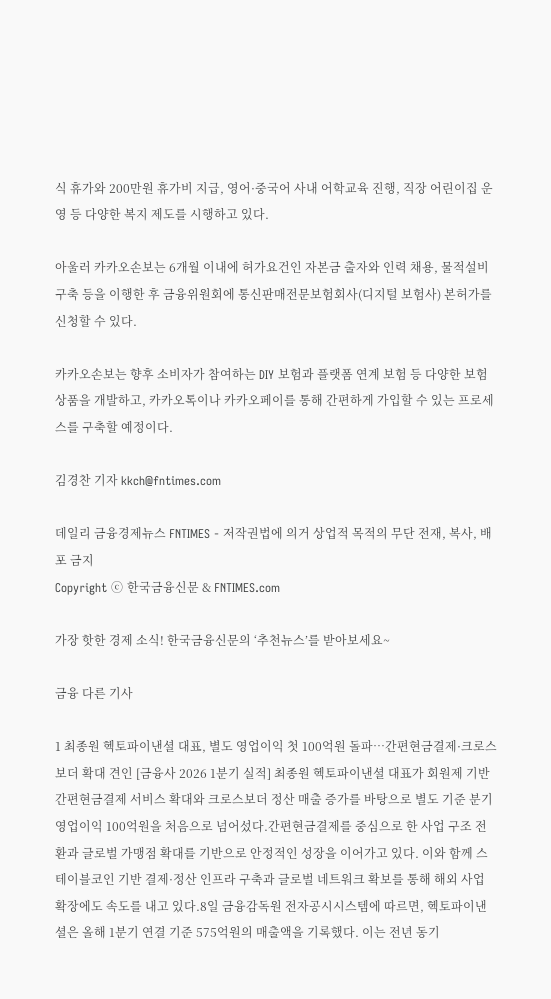식 휴가와 200만원 휴가비 지급, 영어·중국어 사내 어학교육 진행, 직장 어린이집 운영 등 다양한 복지 제도를 시행하고 있다.

아울러 카카오손보는 6개월 이내에 허가요건인 자본금 출자와 인력 채용, 물적설비 구축 등을 이행한 후 금융위원회에 통신판매전문보험회사(디지털 보험사) 본허가를 신청할 수 있다.

카카오손보는 향후 소비자가 참여하는 DIY 보험과 플랫폼 연계 보험 등 다양한 보험상품을 개발하고, 카카오톡이나 카카오페이를 통해 간편하게 가입할 수 있는 프로세스를 구축할 예정이다.

김경찬 기자 kkch@fntimes.com

데일리 금융경제뉴스 FNTIMES - 저작권법에 의거 상업적 목적의 무단 전재, 복사, 배포 금지
Copyright ⓒ 한국금융신문 & FNTIMES.com

가장 핫한 경제 소식! 한국금융신문의 ‘추천뉴스’를 받아보세요~

금융 다른 기사

1 최종원 헥토파이낸셜 대표, 별도 영업이익 첫 100억원 돌파…간편현금결제·크로스보더 확대 견인 [금융사 2026 1분기 실적] 최종원 헥토파이낸셜 대표가 회원제 기반 간편현금결제 서비스 확대와 크로스보더 정산 매출 증가를 바탕으로 별도 기준 분기 영업이익 100억원을 처음으로 넘어섰다.간편현금결제를 중심으로 한 사업 구조 전환과 글로벌 가맹점 확대를 기반으로 안정적인 성장을 이어가고 있다. 이와 함께 스테이블코인 기반 결제·정산 인프라 구축과 글로벌 네트워크 확보를 통해 해외 사업 확장에도 속도를 내고 있다.8일 금융감독원 전자공시시스템에 따르면, 헥토파이낸셜은 올해 1분기 연결 기준 575억원의 매출액을 기록했다. 이는 전년 동기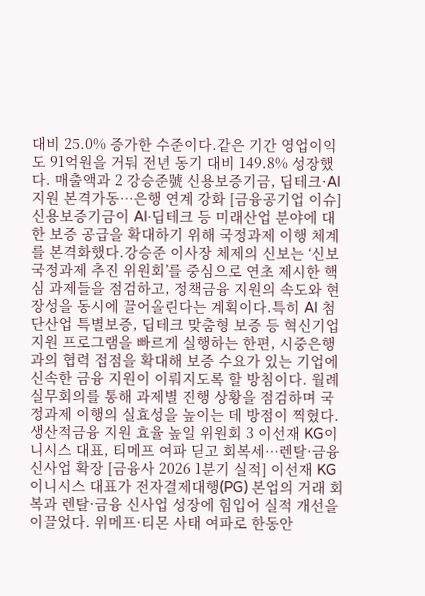대비 25.0% 증가한 수준이다.같은 기간 영업이익도 91억원을 거둬 전년 동기 대비 149.8% 성장했다. 매출액과 2 강승준號 신용보증기금, 딥테크·AI 지원 본격가동…은행 연계 강화 [금융공기업 이슈] 신용보증기금이 AI·딥테크 등 미래산업 분야에 대한 보증 공급을 확대하기 위해 국정과제 이행 체계를 본격화했다.강승준 이사장 체제의 신보는 ‘신보 국정과제 추진 위원회’를 중심으로 연초 제시한 핵심 과제들을 점검하고, 정책금융 지원의 속도와 현장성을 동시에 끌어올린다는 계획이다.특히 AI 첨단산업 특별보증, 딥테크 맞춤형 보증 등 혁신기업 지원 프로그램을 빠르게 실행하는 한편, 시중은행과의 협력 접점을 확대해 보증 수요가 있는 기업에 신속한 금융 지원이 이뤄지도록 할 방침이다. 월례 실무회의를 통해 과제별 진행 상황을 점검하며 국정과제 이행의 실효성을 높이는 데 방점이 찍혔다.생산적금융 지원 효율 높일 위원회 3 이선재 KG이니시스 대표, 티메프 여파 딛고 회복세…렌탈·금융 신사업 확장 [금융사 2026 1분기 실적] 이선재 KG이니시스 대표가 전자결제대행(PG) 본업의 거래 회복과 렌탈·금융 신사업 성장에 힘입어 실적 개선을 이끌었다. 위메프·티몬 사태 여파로 한동안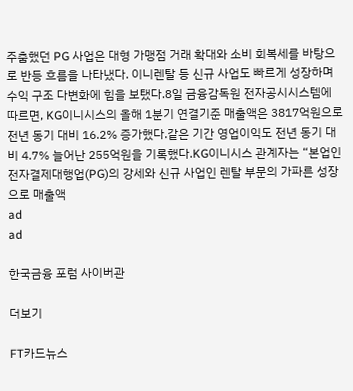주춤했던 PG 사업은 대형 가맹점 거래 확대와 소비 회복세를 바탕으로 반등 흐름을 나타냈다. 이니렌탈 등 신규 사업도 빠르게 성장하며 수익 구조 다변화에 힘을 보탰다.8일 금융감독원 전자공시시스템에 따르면, KG이니시스의 올해 1분기 연결기준 매출액은 3817억원으로 전년 동기 대비 16.2% 증가했다.같은 기간 영업이익도 전년 동기 대비 4.7% 늘어난 255억원을 기록했다.KG이니시스 관계자는 “본업인 전자결제대행업(PG)의 강세와 신규 사업인 렌탈 부문의 가파른 성장으로 매출액
ad
ad

한국금융 포럼 사이버관

더보기

FT카드뉴스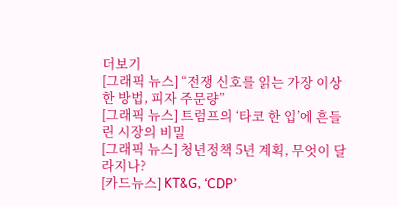더보기
[그래픽 뉴스] “전쟁 신호를 읽는 가장 이상한 방법, 피자 주문량”
[그래픽 뉴스] 트럼프의 ‘타코 한 입’에 흔들린 시장의 비밀
[그래픽 뉴스] 청년정책 5년 계획, 무엇이 달라지나?
[카드뉴스] KT&G, ‘CDP’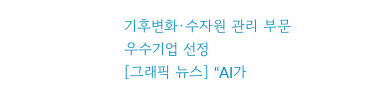기후변화·수자원 관리 부문 우수기업 선정
[그래픽 뉴스] “AI가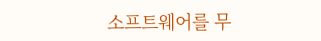소프트웨어를 무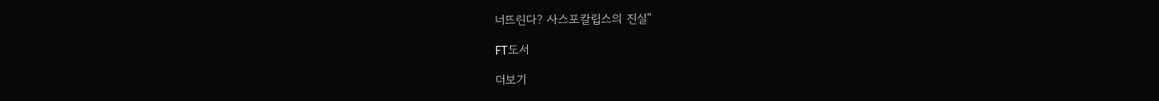너뜨린다? 사스포칼립스의 진실”

FT도서

더보기